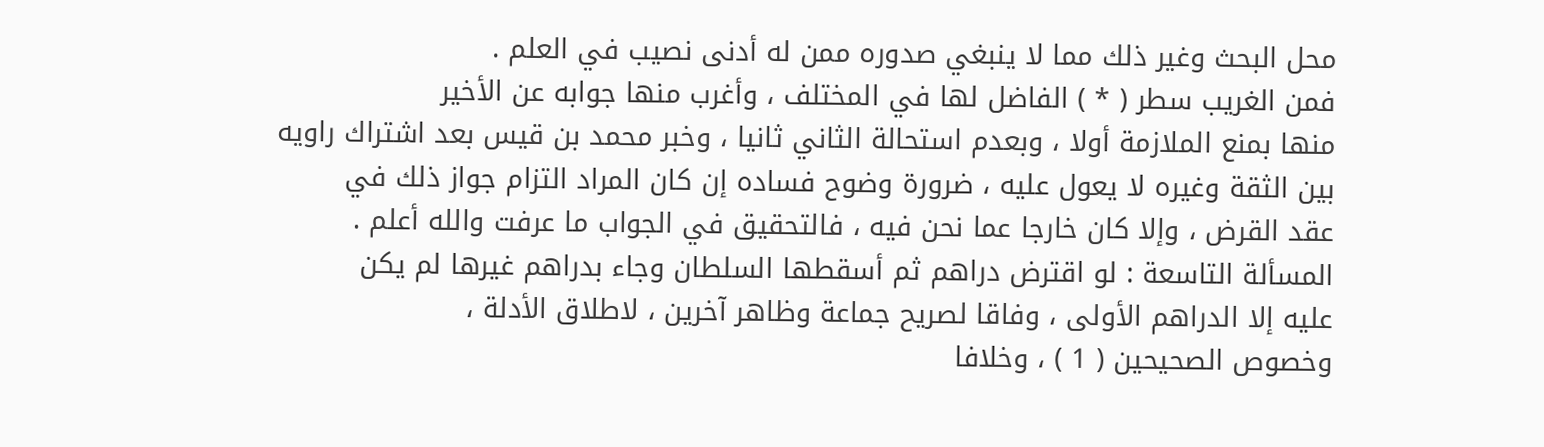محل البحث وغير ذلك مما لا ينبغي صدوره ممن له أدنى نصيب في العلم .
فمن الغريب سطر ( * ) الفاضل لها في المختلف ، وأغرب منها جوابه عن الأخير
منها بمنع الملازمة أولا ، وبعدم استحالة الثاني ثانيا ، وخبر محمد بن قيس بعد اشتراك راويه
بين الثقة وغيره لا يعول عليه ، ضرورة وضوح فساده إن كان المراد التزام جواز ذلك في
عقد القرض ، وإلا كان خارجا عما نحن فيه ، فالتحقيق في الجواب ما عرفت والله أعلم .
المسألة التاسعة : لو اقترض دراهم ثم أسقطها السلطان وجاء بدراهم غيرها لم يكن
عليه إلا الدراهم الأولى ، وفاقا لصريح جماعة وظاهر آخرين ، لاطلاق الأدلة ،
وخصوص الصحيحين ( 1 ) ، وخلافا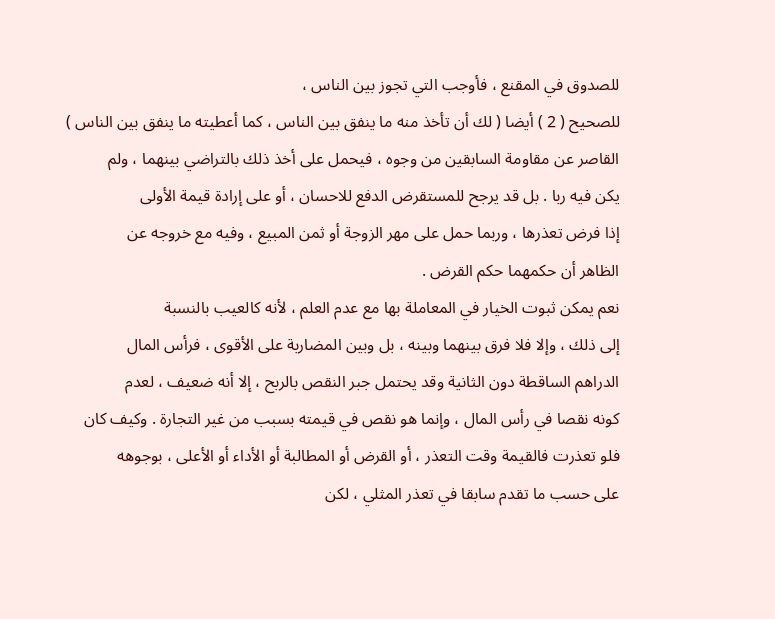للصدوق في المقنع ، فأوجب التي تجوز بين الناس ،
للصحيح ( 2 ) أيضا ( لك أن تأخذ منه ما ينفق بين الناس ، كما أعطيته ما ينفق بين الناس )
القاصر عن مقاومة السابقين من وجوه ، فيحمل على أخذ ذلك بالتراضي بينهما ، ولم
يكن فيه ربا . بل قد يرجح للمستقرض الدفع للاحسان ، أو على إرادة قيمة الأولى
إذا فرض تعذرها ، وربما حمل على مهر الزوجة أو ثمن المبيع ، وفيه مع خروجه عن
الظاهر أن حكمهما حكم القرض .
نعم يمكن ثبوت الخيار في المعاملة بها مع عدم العلم ، لأنه كالعيب بالنسبة
إلى ذلك ، وإلا فلا فرق بينهما وبينه ، بل وبين المضاربة على الأقوى ، فرأس المال
الدراهم الساقطة دون الثانية وقد يحتمل جبر النقص بالربح ، إلا أنه ضعيف ، لعدم
كونه نقصا في رأس المال ، وإنما هو نقص في قيمته بسبب من غير التجارة . وكيف كان
فلو تعذرت فالقيمة وقت التعذر ، أو القرض أو المطالبة أو الأداء أو الأعلى ، بوجوهه
على حسب ما تقدم سابقا في تعذر المثلي ، لكن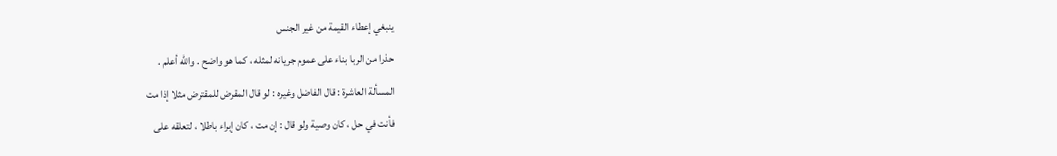ينبغي إعطاء القيمة من غير الجنس
حذرا من الربا بناء على عموم جريانه لمثله ، كما هو واضح . والله أعلم .
المسألة العاشرة : قال الفاضل وغيره : لو قال المقرض للمقترض مثلا إذا مت
فأنت في حل ، كان وصية ولو قال : إن مت ، كان إبراء باطلا ، لتعلقه على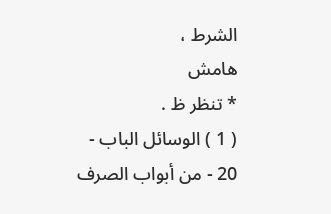الشرط ،
هامش
* تنظر ظ .
( 1 ) الوسائل الباب - 20 - من أبواب الصرف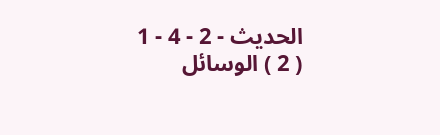الحديث - 2 - 4 - 1
( 2 ) الوسائل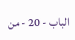الباب - 20 - من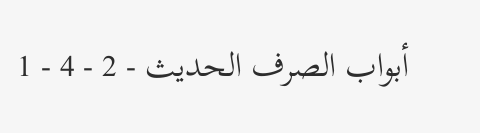أبواب الصرف الحديث - 2 - 4 - 1